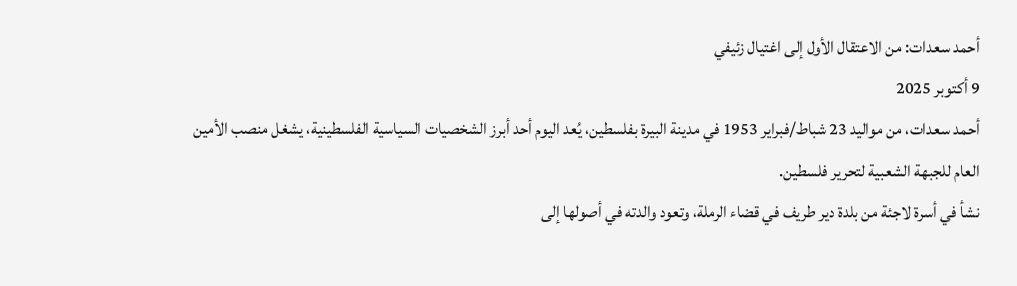أحمد سعدات: من الاعتقال الأول إلى اغتيال زئيفي
9 أكتوبر 2025
أحمد سعدات، من مواليد 23 شباط/فبراير 1953 في مدينة البيرة بفلسطين، يُعد اليوم أحد أبرز الشخصيات السياسية الفلسطينية، يشغل منصب الأمين العام للجبهة الشعبية لتحرير فلسطين.
نشأ في أسرة لاجئة من بلدة دير طريف في قضاء الرملة، وتعود والدته في أصولها إلى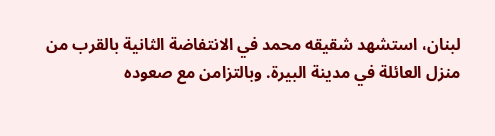لبنان، استشهد شقيقه محمد في الانتفاضة الثانية بالقرب من منزل العائلة في مدينة البيرة. وبالتزامن مع صعوده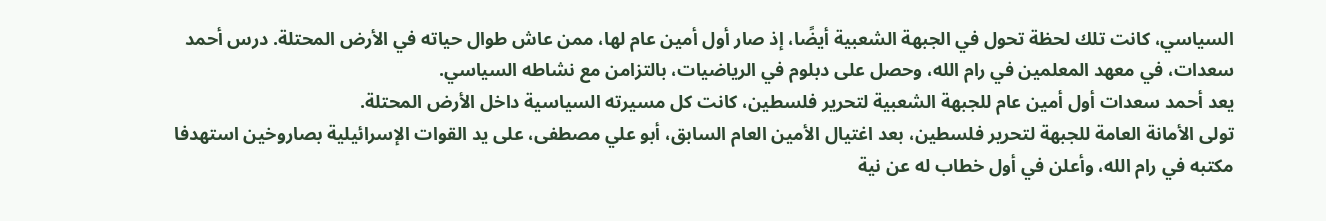السياسي، كانت تلك لحظة تحول في الجبهة الشعبية أيضًا، إذ صار أول أمين عام لها، ممن عاش طوال حياته في الأرض المحتلة. درس أحمد سعدات، في معهد المعلمين في رام الله، وحصل على دبلوم في الرياضيات، بالتزامن مع نشاطه السياسي.
يعد أحمد سعدات أول أمين عام للجبهة الشعبية لتحرير فلسطين، كانت كل مسيرته السياسية داخل الأرض المحتلة.
تولى الأمانة العامة للجبهة لتحرير فلسطين، بعد اغتيال الأمين العام السابق، أبو علي مصطفى، على يد القوات الإسرائيلية بصاروخين استهدفا مكتبه في رام الله، وأعلن في أول خطاب له عن نية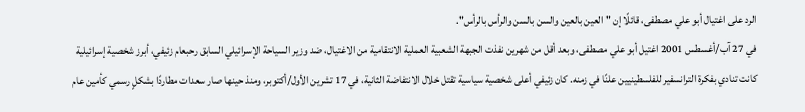الرد على اغتيال أبو علي مصطفى، قائلًا إن "العين بالعين والسن بالسن والرأس بالرأس".
في 27 آب/أغسطس 2001 اغتيل أبو علي مصطفى، وبعد أقل من شهرين نفذت الجبهة الشعبية العملية الانتقامية من الاغتيال، ضد وزير السياحة الإسرائيلي السابق رحبعام زئيفي، أبرز شخصية إسرائيلية كانت تنادي بفكرة الترانسفير للفلسطينيين علنًا في زمنه. كان زئيفي أعلى شخصية سياسية تقتل خلال الانتفاضة الثانية، في 17 تشرين الأول/أكتوبر، ومنذ حينها صار سعدات مطاردًا بشكلٍ رسمي كأمين عام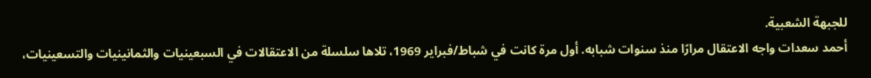للجبهة الشعبية.
أحمد سعدات واجه الاعتقال مرارًا منذ سنوات شبابه. أول مرة كانت في شباط/فبراير 1969، تلاها سلسلة من الاعتقالات في السبعينيات والثمانينيات والتسعينيات،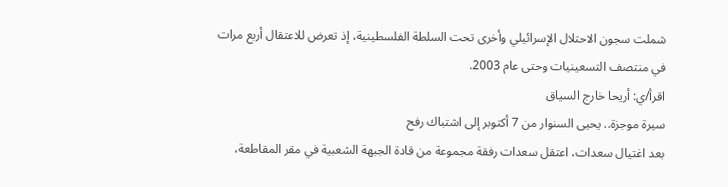شملت سجون الاحتلال الإسرائيلي وأخرى تحت السلطة الفلسطينية، إذ تعرض للاعتقال أربع مرات في منتصف التسعينيات وحتى عام 2003.
اقرأ/ي: أريحا خارج السياق
سيرة موجزة.. يحيى السنوار من 7 أكتوبر إلى اشتباك رفح
بعد اغتيال سعدات، اعتقل سعدات رفقة مجموعة من قادة الجبهة الشعبية في مقر المقاطعة،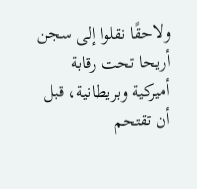ولاحقًا نقلوا إلى سجن أريحا تحت رقابة أميركية وبريطانية، قبل أن تقتحم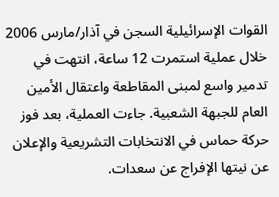القوات الإسرائيلية السجن في آذار/مارس 2006 خلال عملية استمرت 12 ساعة، انتهت في تدمير واسع لمبنى المقاطعة واعتقال الأمين العام للجبهة الشعبية. جاءت العملية، بعد فوز حركة حماس في الانتخابات التشريعية والإعلان عن نيتها الإفراج عن سعدات.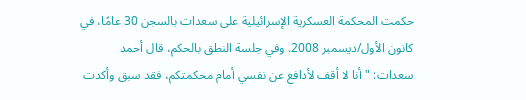حكمت المحكمة العسكرية الإسرائيلية على سعدات بالسجن 30 عامًا، في كانون الأول/ديسمبر 2008. وفي جلسة النطق بالحكم، قال أحمد سعدات: "أنا لا أقف لأدافع عن نفسي أمام محكمتكم، فقد سبق وأكدت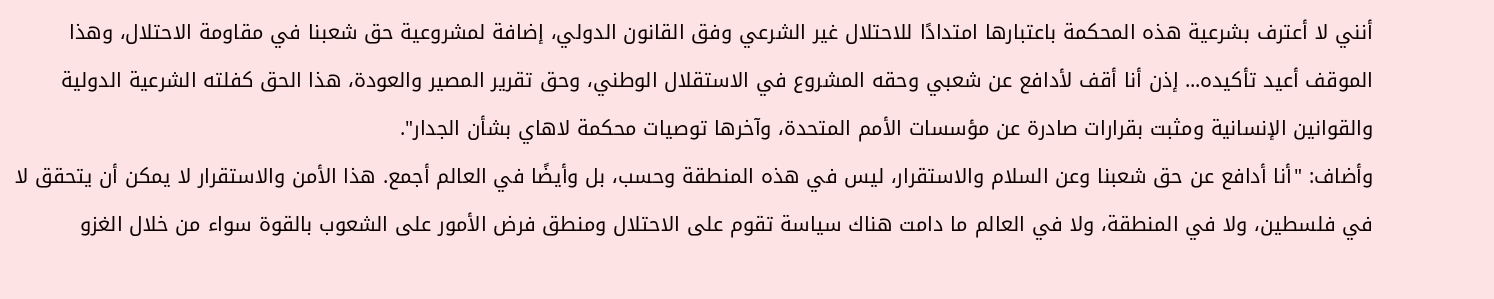أنني لا أعترف بشرعية هذه المحكمة باعتبارها امتدادًا للاحتلال غير الشرعي وفق القانون الدولي، إضافة لمشروعية حق شعبنا في مقاومة الاحتلال، وهذا الموقف أعيد تأكيده... إذن أنا أقف لأدافع عن شعبي وحقه المشروع في الاستقلال الوطني، وحق تقرير المصير والعودة، هذا الحق كفلته الشرعية الدولية والقوانين الإنسانية ومثبت بقرارات صادرة عن مؤسسات الأمم المتحدة، وآخرها توصيات محكمة لاهاي بشأن الجدار".
وأضاف: "أنا أدافع عن حق شعبنا وعن السلام والاستقرار، ليس في هذه المنطقة وحسب، بل وأيضًا في العالم أجمع. هذا الأمن والاستقرار لا يمكن أن يتحقق لا في فلسطين، ولا في المنطقة، ولا في العالم ما دامت هناك سياسة تقوم على الاحتلال ومنطق فرض الأمور على الشعوب بالقوة سواء من خلال الغزو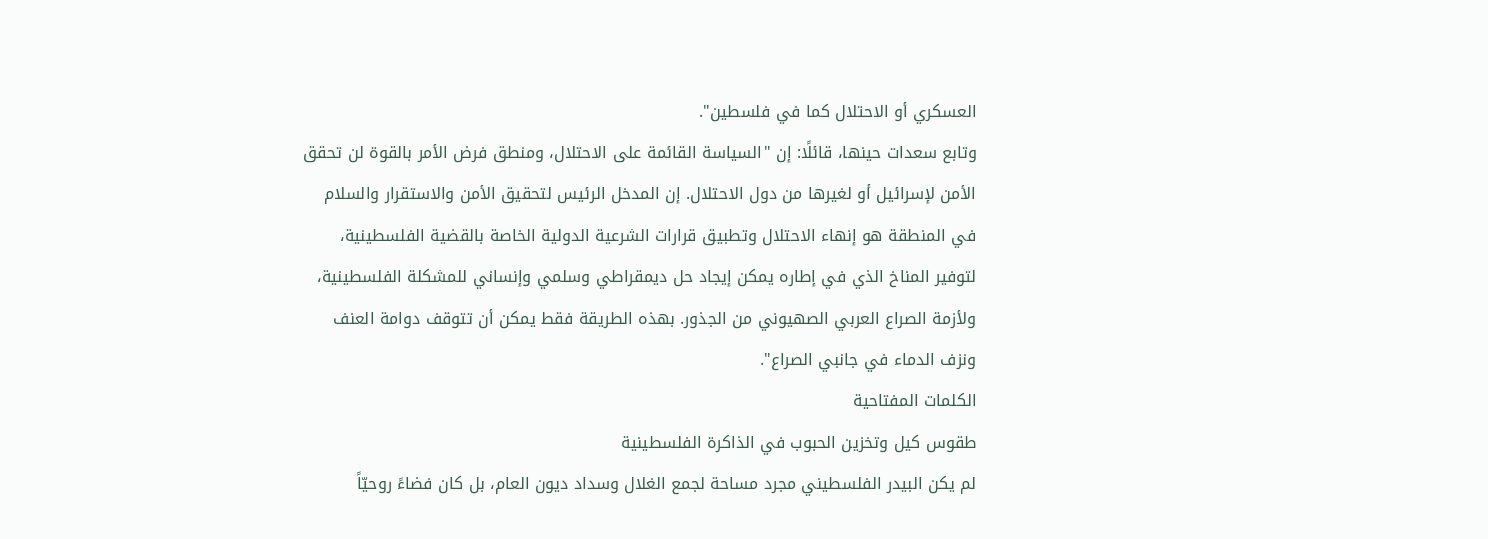العسكري أو الاحتلال كما في فلسطين".
وتابع سعدات حينها، قائلًا: إن "السياسة القائمة على الاحتلال، ومنطق فرض الأمر بالقوة لن تحقق الأمن لإسرائيل أو لغيرها من دول الاحتلال. إن المدخل الرئيس لتحقيق الأمن والاستقرار والسلام في المنطقة هو إنهاء الاحتلال وتطبيق قرارات الشرعية الدولية الخاصة بالقضية الفلسطينية، لتوفير المناخ الذي في إطاره يمكن إيجاد حل ديمقراطي وسلمي وإنساني للمشكلة الفلسطينية، ولأزمة الصراع العربي الصهيوني من الجذور. بهذه الطريقة فقط يمكن أن تتوقف دوامة العنف ونزف الدماء في جانبي الصراع".
الكلمات المفتاحية
طقوس كيل وتخزين الحبوب في الذاكرة الفلسطينية
لم يكن البيدر الفلسطيني مجرد مساحة لجمع الغلال وسداد ديون العام، بل كان فضاءً روحيّاً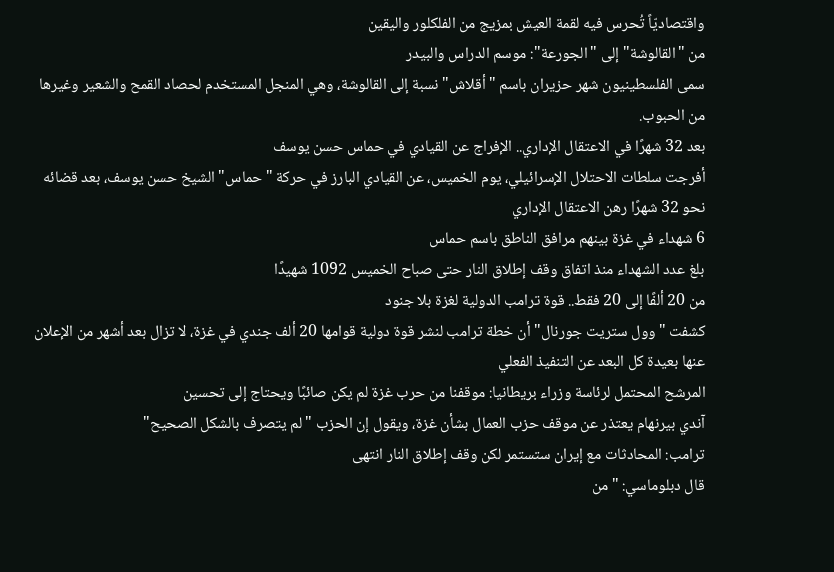واقتصاديّاً تُحرس فيه لقمة العيش بمزيج من الفلكلور واليقين
من "القالوشة" إلى "الجورعة": موسم الدراس والبيدر
سمى الفلسطينيون شهر حزيران باسم "أقلاش" نسبة إلى القالوشة، وهي المنجل المستخدم لحصاد القمح والشعير وغيرها من الحبوب.
بعد 32 شهرًا في الاعتقال الإداري.. الإفراج عن القيادي في حماس حسن يوسف
أفرجت سلطات الاحتلال الإسرائيلي، يوم الخميس، عن القيادي البارز في حركة "حماس" الشيخ حسن يوسف، بعد قضائه نحو 32 شهرًا رهن الاعتقال الإداري
6 شهداء في غزة بينهم مرافق الناطق باسم حماس
بلغ عدد الشهداء منذ اتفاق وقف إطلاق النار حتى صباح الخميس 1092 شهيدًا
من 20 ألفًا إلى 20 فقط.. قوة ترامب الدولية لغزة بلا جنود
كشفت "وول ستريت جورنال" أن خطة ترامب لنشر قوة دولية قوامها 20 ألف جندي في غزة، لا تزال بعد أشهر من الإعلان عنها بعيدة كل البعد عن التنفيذ الفعلي
المرشح المحتمل لرئاسة وزراء بريطانيا: موقفنا من حرب غزة لم يكن صائبًا ويحتاج إلى تحسين
آندي بيرنهام يعتذر عن موقف حزب العمال بشأن غزة، ويقول إن الحزب "لم يتصرف بالشكل الصحيح"
ترامب: المحادثات مع إيران ستستمر لكن وقف إطلاق النار انتهى
قال دبلوماسي: "من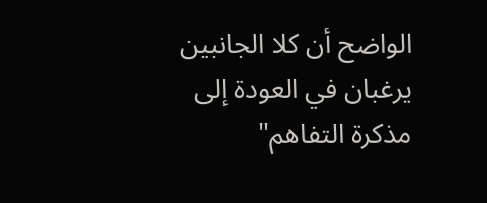الواضح أن كلا الجانبين يرغبان في العودة إلى مذكرة التفاهم"